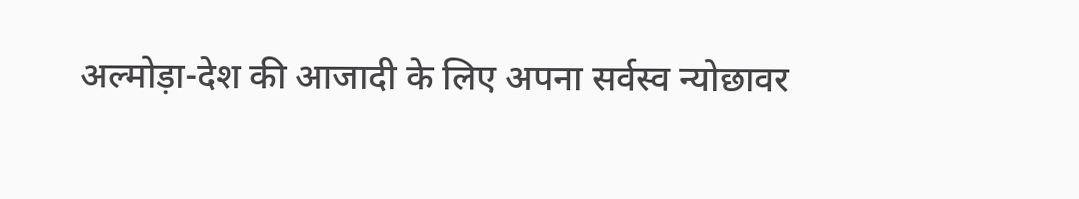अल्मोड़ा-देश की आजादी के लिए अपना सर्वस्व न्योछावर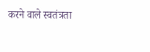करने वाले स्वतंत्रता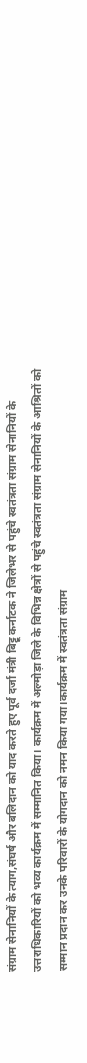संग्राम सेनानियों के त्याग,संघर्ष और बलिदान को याद करते हुए पूर्व दर्जा मंत्री बिट्टू कर्नाटक ने जिलेभर से पहुंचे स्वतंत्रता संग्राम सेनानियों के उत्तराधिकारियों को भव्य कार्यक्रम में सम्मानित किया। कार्यक्रम में अल्मोड़ा जिले के विभिन्न क्षेत्रों से पहुंचे स्वतंत्रता संग्राम सेनानियों के आश्रितों को सम्मान प्रदान कर उनके परिवारों के योगदान को नमन किया गया।कार्यक्रम में स्वतंत्रता संग्राम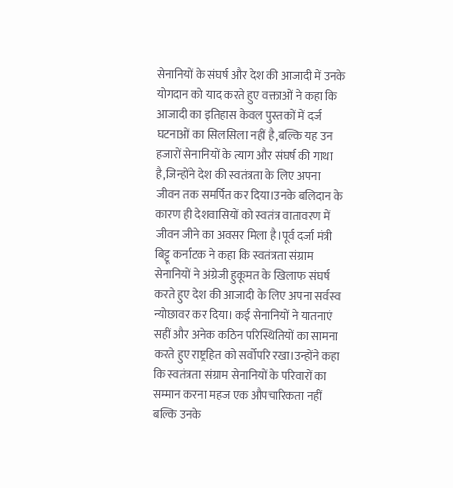सेनानियों के संघर्ष और देश की आजादी में उनके योगदान को याद करते हुए वक्ताओं ने कहा कि आजादी का इतिहास केवल पुस्तकों में दर्ज घटनाओं का सिलसिला नहीं है,बल्कि यह उन हजारों सेनानियों के त्याग और संघर्ष की गाथा है,जिन्होंने देश की स्वतंत्रता के लिए अपना जीवन तक समर्पित कर दिया।उनके बलिदान के कारण ही देशवासियों को स्वतंत्र वातावरण में जीवन जीने का अवसर मिला है।पूर्व दर्जा मंत्री बिट्टू कर्नाटक ने कहा कि स्वतंत्रता संग्राम सेनानियों ने अंग्रेजी हुकूमत के खिलाफ संघर्ष करते हुए देश की आजादी के लिए अपना सर्वस्व न्योछावर कर दिया। कई सेनानियों ने यातनाएं सहीं और अनेक कठिन परिस्थितियों का सामना करते हुए राष्ट्रहित को सर्वोपरि रखा।उन्होंने कहा कि स्वतंत्रता संग्राम सेनानियों के परिवारों का सम्मान करना महज एक औपचारिकता नहीं बल्कि उनके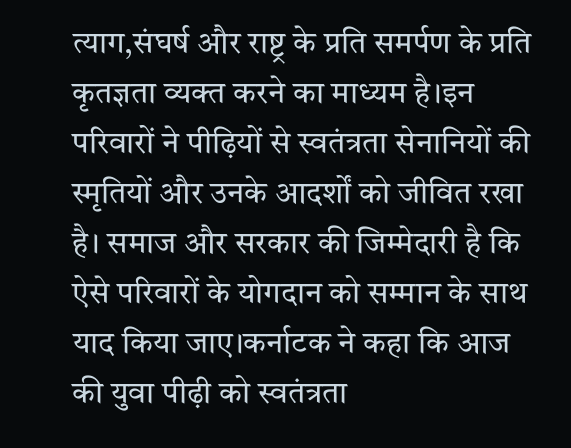त्याग,संघर्ष और राष्ट्र के प्रति समर्पण के प्रति कृतज्ञता व्यक्त करने का माध्यम है।इन परिवारों ने पीढ़ियों से स्वतंत्रता सेनानियों की स्मृतियों और उनके आदर्शों को जीवित रखा है। समाज और सरकार की जिम्मेदारी है कि ऐसे परिवारों के योगदान को सम्मान के साथ याद किया जाए।कर्नाटक ने कहा कि आज की युवा पीढ़ी को स्वतंत्रता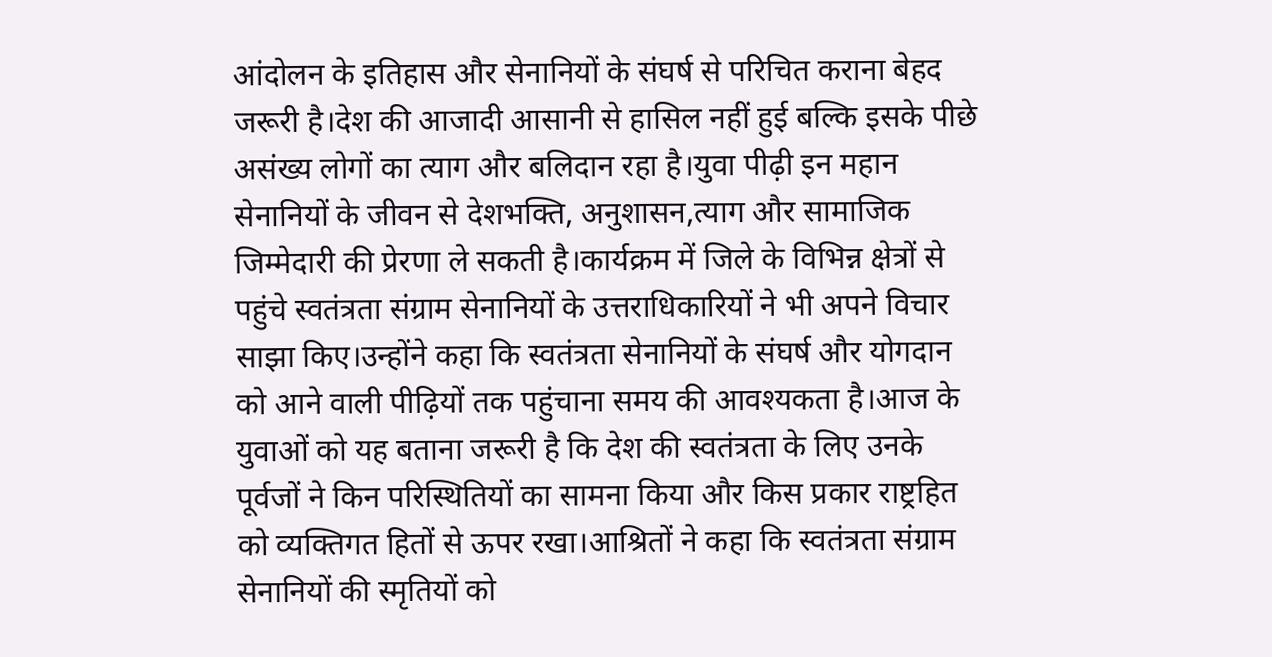आंदोलन के इतिहास और सेनानियों के संघर्ष से परिचित कराना बेहद जरूरी है।देश की आजादी आसानी से हासिल नहीं हुई बल्कि इसके पीछे असंख्य लोगों का त्याग और बलिदान रहा है।युवा पीढ़ी इन महान सेनानियों के जीवन से देशभक्ति, अनुशासन,त्याग और सामाजिक जिम्मेदारी की प्रेरणा ले सकती है।कार्यक्रम में जिले के विभिन्न क्षेत्रों से पहुंचे स्वतंत्रता संग्राम सेनानियों के उत्तराधिकारियों ने भी अपने विचार साझा किए।उन्होंने कहा कि स्वतंत्रता सेनानियों के संघर्ष और योगदान को आने वाली पीढ़ियों तक पहुंचाना समय की आवश्यकता है।आज के युवाओं को यह बताना जरूरी है कि देश की स्वतंत्रता के लिए उनके पूर्वजों ने किन परिस्थितियों का सामना किया और किस प्रकार राष्ट्रहित को व्यक्तिगत हितों से ऊपर रखा।आश्रितों ने कहा कि स्वतंत्रता संग्राम सेनानियों की स्मृतियों को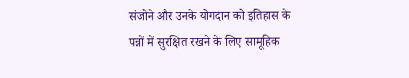संजोने और उनके योगदान को इतिहास के पन्नों में सुरक्षित रखने के लिए सामूहिक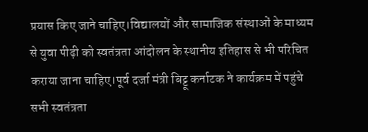प्रयास किए जाने चाहिए।विद्यालयों और सामाजिक संस्थाओं के माध्यम से युवा पीढ़ी को स्वतंत्रता आंदोलन के स्थानीय इतिहास से भी परिचित कराया जाना चाहिए।पूर्व दर्जा मंत्री बिट्टू कर्नाटक ने कार्यक्रम में पहुंचे सभी स्वतंत्रता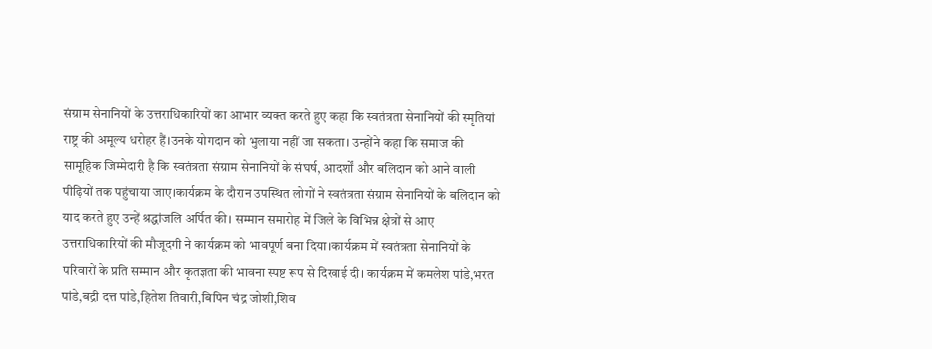संग्राम सेनानियों के उत्तराधिकारियों का आभार व्यक्त करते हुए कहा कि स्वतंत्रता सेनानियों की स्मृतियां राष्ट्र की अमूल्य धरोहर हैं।उनके योगदान को भुलाया नहीं जा सकता। उन्होंने कहा कि समाज की सामूहिक जिम्मेदारी है कि स्वतंत्रता संग्राम सेनानियों के संघर्ष, आदर्शों और बलिदान को आने वाली पीढ़ियों तक पहुंचाया जाए।कार्यक्रम के दौरान उपस्थित लोगों ने स्वतंत्रता संग्राम सेनानियों के बलिदान को याद करते हुए उन्हें श्रद्धांजलि अर्पित की। सम्मान समारोह में जिले के विभिन्न क्षेत्रों से आए उत्तराधिकारियों की मौजूदगी ने कार्यक्रम को भावपूर्ण बना दिया।कार्यक्रम में स्वतंत्रता सेनानियों के परिवारों के प्रति सम्मान और कृतज्ञता की भावना स्पष्ट रूप से दिखाई दी। कार्यक्रम में कमलेश पांडे,भरत पांडे,बद्री दत्त पांडे,हितेश तिवारी,बिपिन चंद्र जोशी,शिव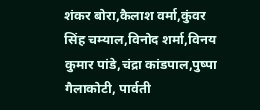शंकर बोरा,कैलाश वर्मा,कुंवर सिंह चम्याल,विनोद शर्मा,विनय कुमार पांडे,चंद्रा कांडपाल,पुष्पा गैलाकोटी, पार्वती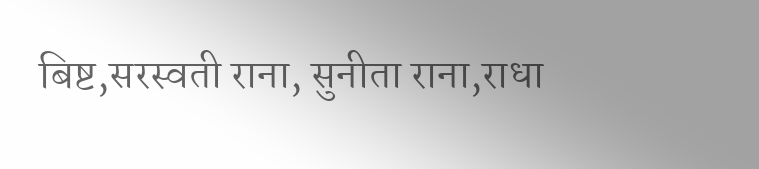बिष्ट,सरस्वती राना, सुनीता राना,राधा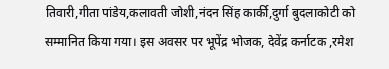तिवारी,गीता पांडेय,कलावती जोशी,नंदन सिंह कार्की,दुर्गा बुदलाकोटी को सम्मानित किया गया। इस अवसर पर भूपेंद्र भोजक, देवेंद्र कर्नाटक ,रमेश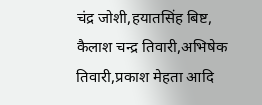चंद्र जोशी,हयातसिंह बिष्ट, कैलाश चन्द्र तिवारी,अभिषेक तिवारी,प्रकाश मेहता आदि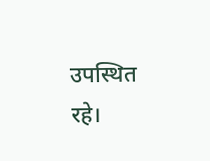उपस्थित रहे।